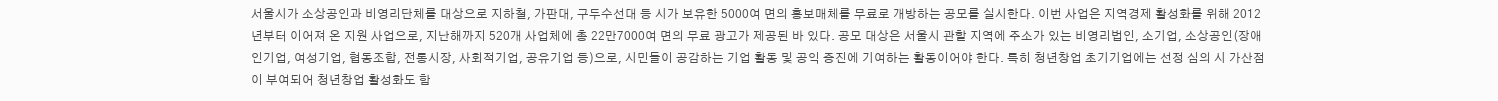서울시가 소상공인과 비영리단체를 대상으로 지하철, 가판대, 구두수선대 등 시가 보유한 5000여 면의 홍보매체를 무료로 개방하는 공모를 실시한다. 이번 사업은 지역경제 활성화를 위해 2012년부터 이어져 온 지원 사업으로, 지난해까지 520개 사업체에 총 22만7000여 면의 무료 광고가 제공된 바 있다. 공모 대상은 서울시 관할 지역에 주소가 있는 비영리법인, 소기업, 소상공인(장애인기업, 여성기업, 협동조합, 전통시장, 사회적기업, 공유기업 등)으로, 시민들이 공감하는 기업 활동 및 공익 증진에 기여하는 활동이어야 한다. 특히 청년창업 초기기업에는 선정 심의 시 가산점이 부여되어 청년창업 활성화도 함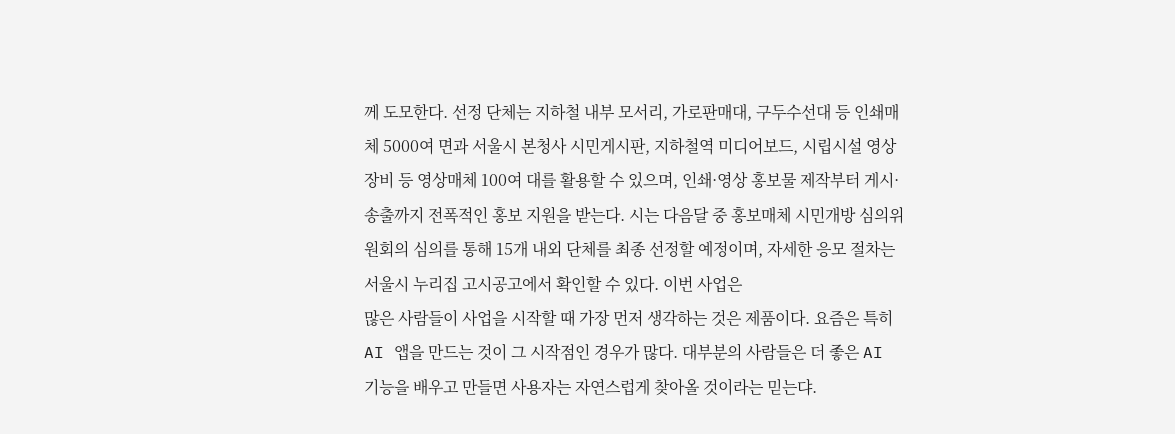께 도모한다. 선정 단체는 지하철 내부 모서리, 가로판매대, 구두수선대 등 인쇄매체 5000여 면과 서울시 본청사 시민게시판, 지하철역 미디어보드, 시립시설 영상장비 등 영상매체 100여 대를 활용할 수 있으며, 인쇄·영상 홍보물 제작부터 게시·송출까지 전폭적인 홍보 지원을 받는다. 시는 다음달 중 홍보매체 시민개방 심의위원회의 심의를 통해 15개 내외 단체를 최종 선정할 예정이며, 자세한 응모 절차는 서울시 누리집 고시공고에서 확인할 수 있다. 이번 사업은
많은 사람들이 사업을 시작할 때 가장 먼저 생각하는 것은 제품이다. 요즘은 특히 AI 앱을 만드는 것이 그 시작점인 경우가 많다. 대부분의 사람들은 더 좋은 AI 기능을 배우고 만들면 사용자는 자연스럽게 찾아올 것이라는 믿는댜.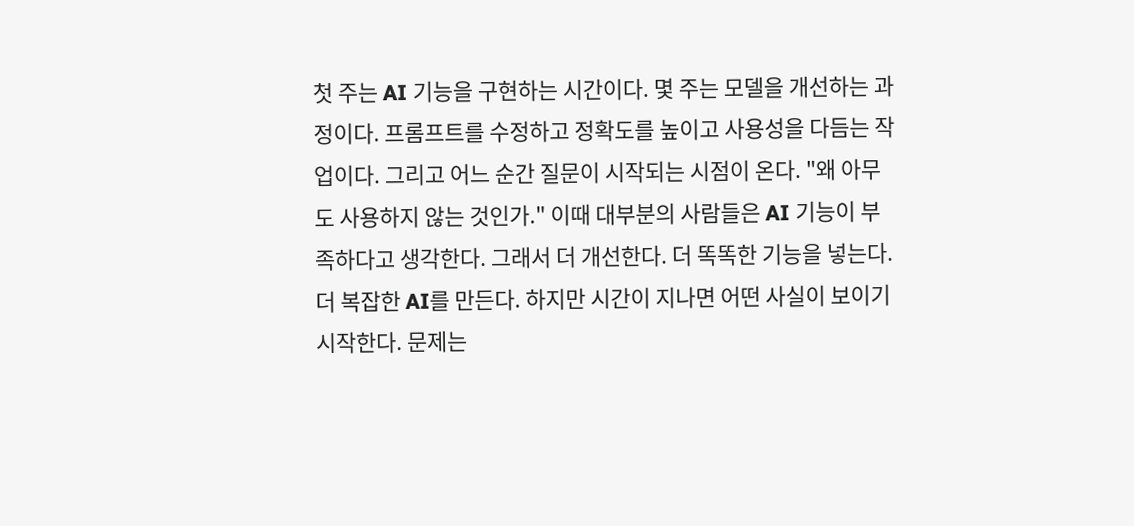첫 주는 AI 기능을 구현하는 시간이다. 몇 주는 모델을 개선하는 과정이다. 프롬프트를 수정하고 정확도를 높이고 사용성을 다듬는 작업이다. 그리고 어느 순간 질문이 시작되는 시점이 온다. "왜 아무도 사용하지 않는 것인가." 이때 대부분의 사람들은 AI 기능이 부족하다고 생각한다. 그래서 더 개선한다. 더 똑똑한 기능을 넣는다. 더 복잡한 AI를 만든다. 하지만 시간이 지나면 어떤 사실이 보이기 시작한다. 문제는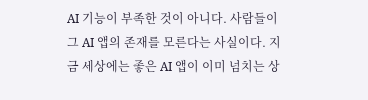AI 기능이 부족한 것이 아니다. 사람들이 그 AI 앱의 존재를 모른다는 사실이다. 지금 세상에는 좋은 AI 앱이 이미 넘치는 상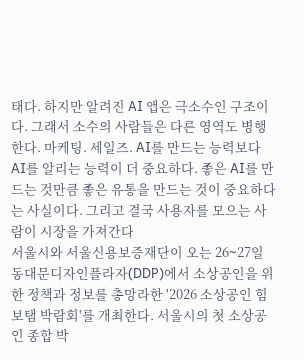태다. 하지만 알려진 AI 앱은 극소수인 구조이다. 그래서 소수의 사람들은 다른 영역도 병행한다. 마케팅. 세일즈. AI를 만드는 능력보다 AI를 알리는 능력이 더 중요하다. 좋은 AI를 만드는 것만큼 좋은 유통을 만드는 것이 중요하다는 사실이다. 그리고 결국 사용자를 모으는 사람이 시장을 가져간다
서울시와 서울신용보증재단이 오는 26∼27일 동대문디자인플라자(DDP)에서 소상공인을 위한 정책과 정보를 총망라한 '2026 소상공인 힘보탬 박람회'를 개최한다. 서울시의 첫 소상공인 종합 박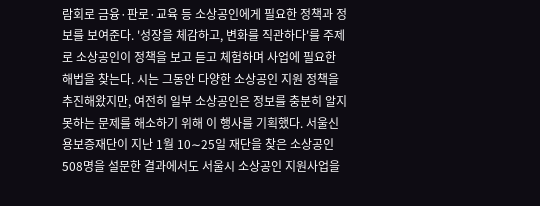람회로 금융·판로·교육 등 소상공인에게 필요한 정책과 정보를 보여준다. '성장을 체감하고, 변화를 직관하다'를 주제로 소상공인이 정책을 보고 듣고 체험하며 사업에 필요한 해법을 찾는다. 시는 그동안 다양한 소상공인 지원 정책을 추진해왔지만, 여전히 일부 소상공인은 정보를 충분히 알지 못하는 문제를 해소하기 위해 이 행사를 기획했다. 서울신용보증재단이 지난 1월 10∼25일 재단을 찾은 소상공인 508명을 설문한 결과에서도 서울시 소상공인 지원사업을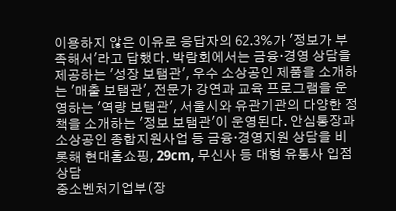이용하지 않은 이유로 응답자의 62.3%가 '정보가 부족해서'라고 답했다. 박람회에서는 금융·경영 상담을 제공하는 '성장 보탬관', 우수 소상공인 제품을 소개하는 '매출 보탬관', 전문가 강연과 교육 프로그램을 운영하는 '역량 보탬관', 서울시와 유관기관의 다양한 정책을 소개하는 '정보 보탬관'이 운영된다. 안심통장과 소상공인 종합지원사업 등 금융·경영지원 상담을 비롯해 현대홈쇼핑, 29cm, 무신사 등 대형 유통사 입점 상담
중소벤처기업부(장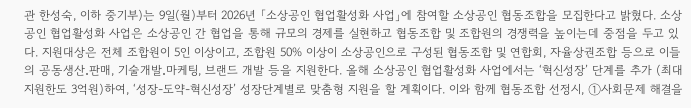관 한성숙, 이하 중기부)는 9일(월)부터 2026년 「소상공인 협업활성화 사업」에 참여할 소상공인 협동조합을 모집한다고 밝혔다. 소상공인 협업활성화 사업은 소상공인 간 협업을 통해 규모의 경제를 실현하고 협동조합 및 조합원의 경쟁력을 높이는데 중점을 두고 있다. 지원대상은 전체 조합원이 5인 이상이고, 조합원 50% 이상이 소상공인으로 구성된 협동조합 및 연합회, 자율상권조합 등으로 이들의 공동생산․판매, 기술개발․마케팅, 브랜드 개발 등을 지원한다. 올해 소상공인 협업활성화 사업에서는 ‘혁신성장’ 단계를 추가 (최대 지원한도 3억원)하여, ‘성장-도약-혁신성장’ 성장단계별로 맞춤형 지원을 할 계획이다. 이와 함께 협동조합 선정시, ①사회문제 해결을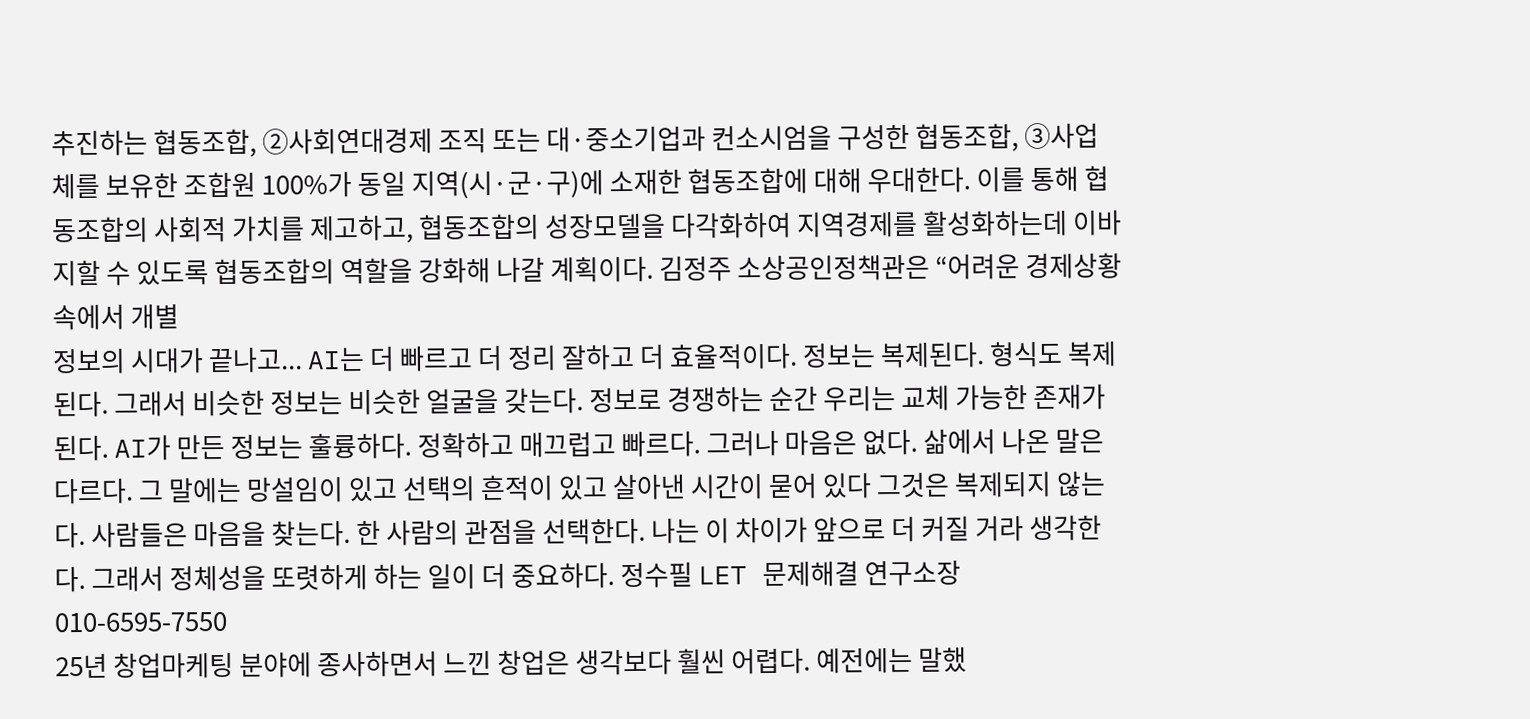추진하는 협동조합, ②사회연대경제 조직 또는 대·중소기업과 컨소시엄을 구성한 협동조합, ③사업체를 보유한 조합원 100%가 동일 지역(시·군·구)에 소재한 협동조합에 대해 우대한다. 이를 통해 협동조합의 사회적 가치를 제고하고, 협동조합의 성장모델을 다각화하여 지역경제를 활성화하는데 이바지할 수 있도록 협동조합의 역할을 강화해 나갈 계획이다. 김정주 소상공인정책관은 “어려운 경제상황 속에서 개별
정보의 시대가 끝나고... AI는 더 빠르고 더 정리 잘하고 더 효율적이다. 정보는 복제된다. 형식도 복제된다. 그래서 비슷한 정보는 비슷한 얼굴을 갖는다. 정보로 경쟁하는 순간 우리는 교체 가능한 존재가 된다. AI가 만든 정보는 훌륭하다. 정확하고 매끄럽고 빠르다. 그러나 마음은 없다. 삶에서 나온 말은 다르다. 그 말에는 망설임이 있고 선택의 흔적이 있고 살아낸 시간이 묻어 있다 그것은 복제되지 않는다. 사람들은 마음을 찾는다. 한 사람의 관점을 선택한다. 나는 이 차이가 앞으로 더 커질 거라 생각한다. 그래서 정체성을 또렷하게 하는 일이 더 중요하다. 정수필 LET 문제해결 연구소장 010-6595-7550
25년 창업마케팅 분야에 종사하면서 느낀 창업은 생각보다 훨씬 어렵다. 예전에는 말했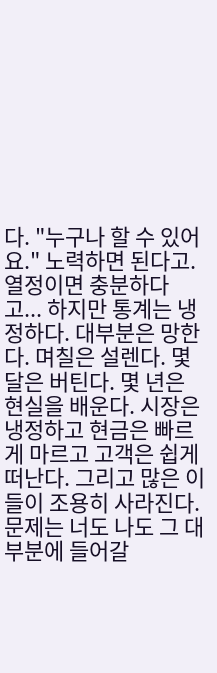다. "누구나 할 수 있어요." 노력하면 된다고. 열정이면 충분하다고... 하지만 통계는 냉정하다. 대부분은 망한다. 며칠은 설렌다. 몇 달은 버틴다. 몇 년은 현실을 배운다. 시장은 냉정하고 현금은 빠르게 마르고 고객은 쉽게 떠난다. 그리고 많은 이들이 조용히 사라진다. 문제는 너도 나도 그 대부분에 들어갈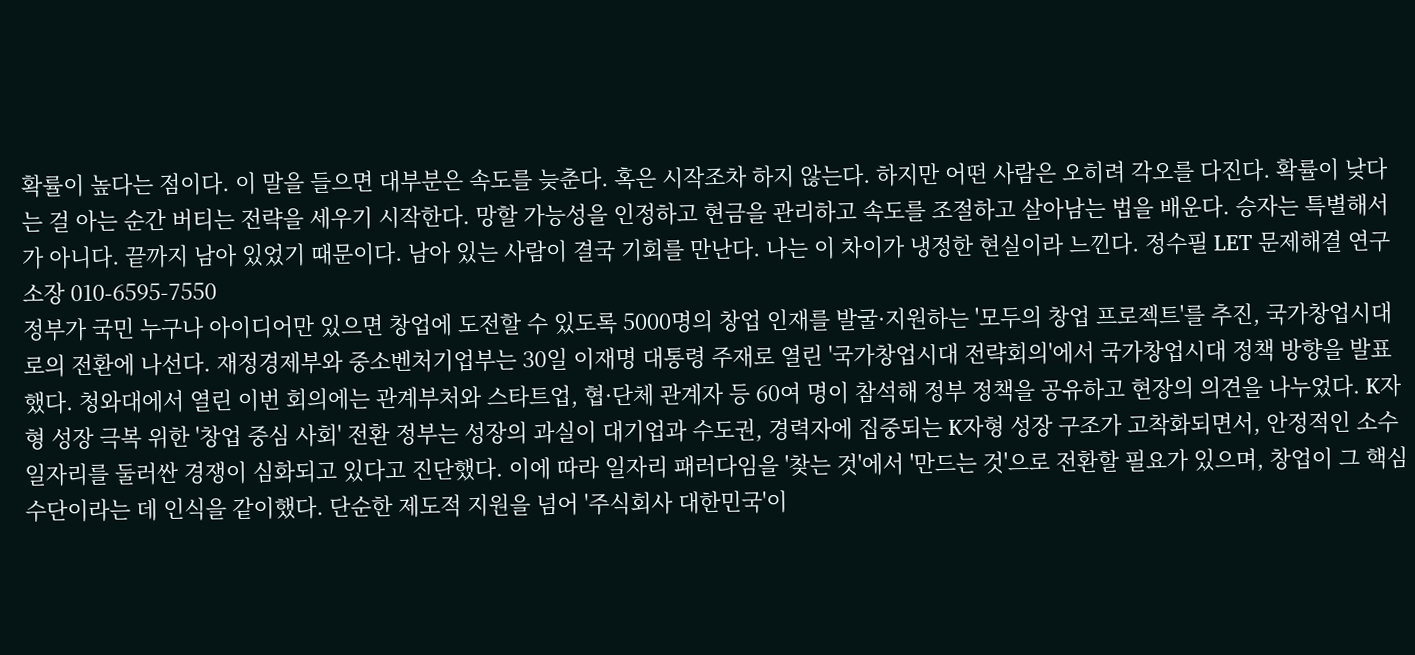확률이 높다는 점이다. 이 말을 들으면 대부분은 속도를 늦춘다. 혹은 시작조차 하지 않는다. 하지만 어떤 사람은 오히려 각오를 다진다. 확률이 낮다는 걸 아는 순간 버티는 전략을 세우기 시작한다. 망할 가능성을 인정하고 현금을 관리하고 속도를 조절하고 살아남는 법을 배운다. 승자는 특별해서가 아니다. 끝까지 남아 있었기 때문이다. 남아 있는 사람이 결국 기회를 만난다. 나는 이 차이가 냉정한 현실이라 느낀다. 정수필 LET 문제해결 연구소장 010-6595-7550
정부가 국민 누구나 아이디어만 있으면 창업에 도전할 수 있도록 5000명의 창업 인재를 발굴·지원하는 '모두의 창업 프로젝트'를 추진, 국가창업시대로의 전환에 나선다. 재정경제부와 중소벤처기업부는 30일 이재명 대통령 주재로 열린 '국가창업시대 전략회의'에서 국가창업시대 정책 방향을 발표했다. 청와대에서 열린 이번 회의에는 관계부처와 스타트업, 협·단체 관계자 등 60여 명이 참석해 정부 정책을 공유하고 현장의 의견을 나누었다. K자형 성장 극복 위한 '창업 중심 사회' 전환 정부는 성장의 과실이 대기업과 수도권, 경력자에 집중되는 K자형 성장 구조가 고착화되면서, 안정적인 소수 일자리를 둘러싼 경쟁이 심화되고 있다고 진단했다. 이에 따라 일자리 패러다임을 '찾는 것'에서 '만드는 것'으로 전환할 필요가 있으며, 창업이 그 핵심 수단이라는 데 인식을 같이했다. 단순한 제도적 지원을 넘어 '주식회사 대한민국'이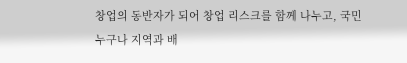창업의 동반자가 되어 창업 리스크를 함께 나누고, 국민 누구나 지역과 배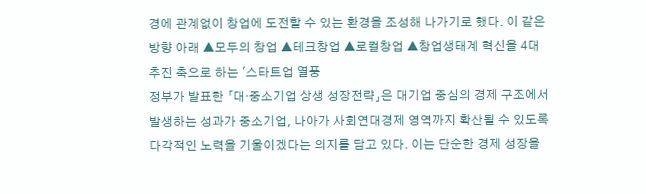경에 관계없이 창업에 도전할 수 있는 환경을 조성해 나가기로 했다. 이 같은 방향 아래 ▲모두의 창업 ▲테크창업 ▲로컬창업 ▲창업생태계 혁신을 4대 추진 축으로 하는 '스타트업 열풍
정부가 발표한 「대·중소기업 상생 성장전략」은 대기업 중심의 경제 구조에서 발생하는 성과가 중소기업, 나아가 사회연대경제 영역까지 확산될 수 있도록 다각적인 노력을 기울이겠다는 의지를 담고 있다. 이는 단순한 경제 성장을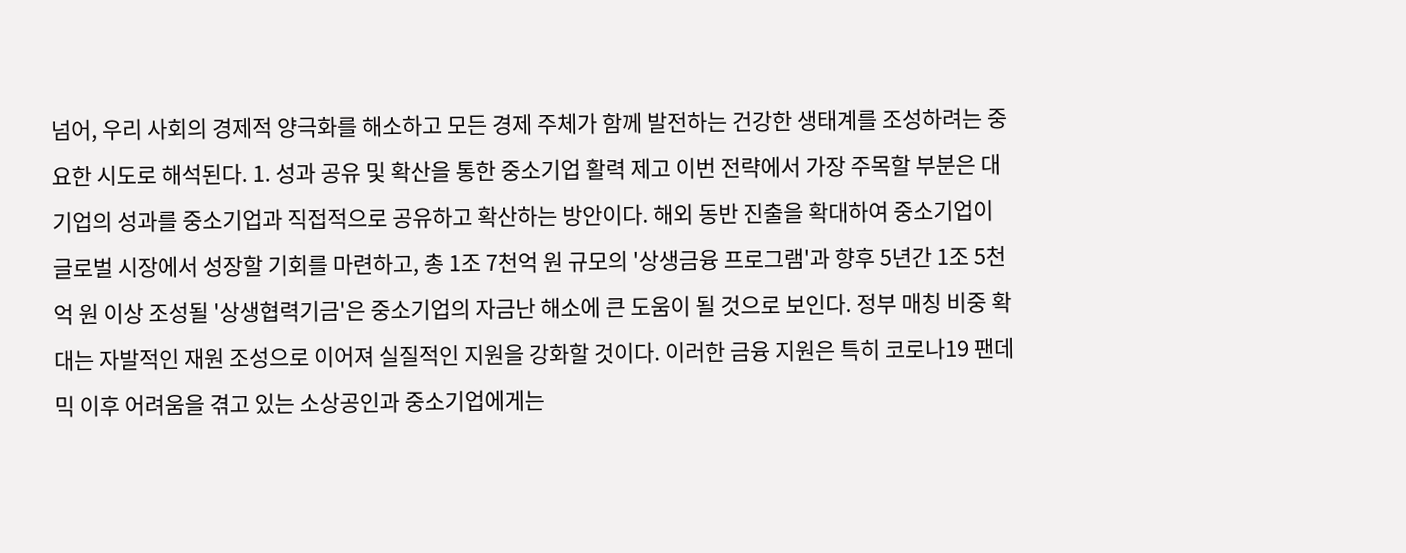넘어, 우리 사회의 경제적 양극화를 해소하고 모든 경제 주체가 함께 발전하는 건강한 생태계를 조성하려는 중요한 시도로 해석된다. 1. 성과 공유 및 확산을 통한 중소기업 활력 제고 이번 전략에서 가장 주목할 부분은 대기업의 성과를 중소기업과 직접적으로 공유하고 확산하는 방안이다. 해외 동반 진출을 확대하여 중소기업이 글로벌 시장에서 성장할 기회를 마련하고, 총 1조 7천억 원 규모의 '상생금융 프로그램'과 향후 5년간 1조 5천억 원 이상 조성될 '상생협력기금'은 중소기업의 자금난 해소에 큰 도움이 될 것으로 보인다. 정부 매칭 비중 확대는 자발적인 재원 조성으로 이어져 실질적인 지원을 강화할 것이다. 이러한 금융 지원은 특히 코로나19 팬데믹 이후 어려움을 겪고 있는 소상공인과 중소기업에게는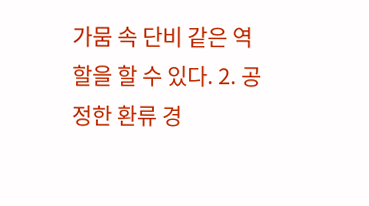가뭄 속 단비 같은 역할을 할 수 있다. 2. 공정한 환류 경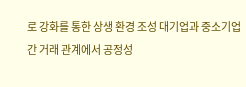로 강화를 통한 상생 환경 조성 대기업과 중소기업 간 거래 관계에서 공정성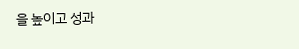을 높이고 성과